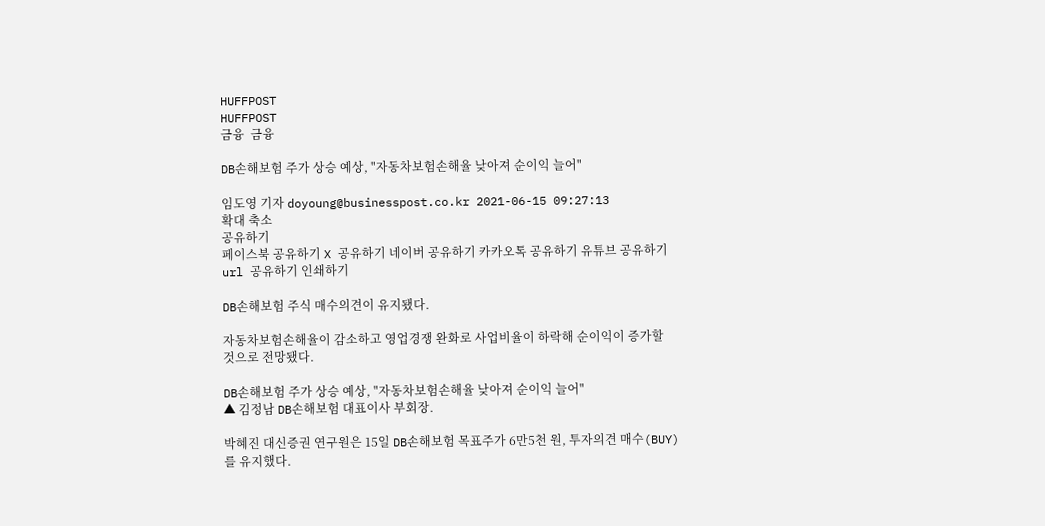HUFFPOST
HUFFPOST
금융  금융

DB손해보험 주가 상승 예상, "자동차보험손해율 낮아져 순이익 늘어"

임도영 기자 doyoung@businesspost.co.kr 2021-06-15 09:27:13
확대 축소
공유하기
페이스북 공유하기 X 공유하기 네이버 공유하기 카카오톡 공유하기 유튜브 공유하기 url 공유하기 인쇄하기

DB손해보험 주식 매수의견이 유지됐다.

자동차보험손해율이 감소하고 영업경쟁 완화로 사업비율이 하락해 순이익이 증가할 것으로 전망됐다.

DB손해보험 주가 상승 예상, "자동차보험손해율 낮아져 순이익 늘어"
▲ 김정남 DB손해보험 대표이사 부회장.

박혜진 대신증권 연구원은 15일 DB손해보험 목표주가 6만5천 원, 투자의견 매수(BUY)를 유지했다.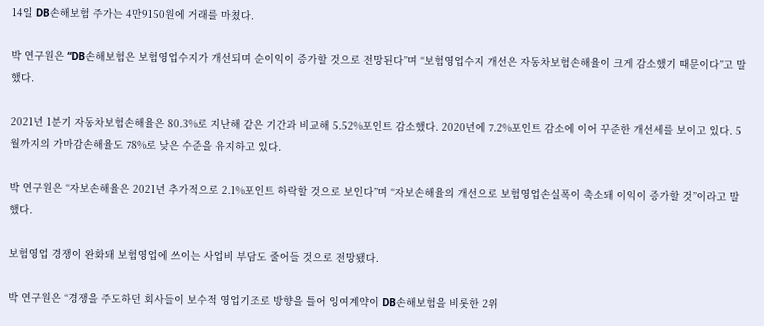14일 DB손해보험 주가는 4만9150원에 거래를 마쳤다.

박 연구원은 “DB손해보험은 보험영업수지가 개선되며 순이익이 증가할 것으로 전망된다”며 “보험영업수지 개선은 자동차보험손해율이 크게 감소했기 때문이다”고 말했다.

2021년 1분기 자동차보험손해율은 80.3%로 지난해 같은 기간과 비교해 5.52%포인트 감소했다. 2020년에 7.2%포인트 감소에 이어 꾸준한 개선세를 보이고 있다. 5월까지의 가마감손해율도 78%로 낮은 수준을 유지하고 있다.

박 연구원은 “자보손해율은 2021년 추가적으로 2.1%포인트 하락할 것으로 보인다”며 “자보손해율의 개선으로 보험영업손실폭이 축소돼 이익이 증가할 것”이라고 말했다.

보험영업 경쟁이 완화돼 보험영업에 쓰이는 사업비 부담도 줄어들 것으로 전망됐다.

박 연구원은 “경쟁을 주도하던 회사들이 보수적 영업기조로 방향을 틀어 잉여계약이 DB손해보험을 비롯한 2위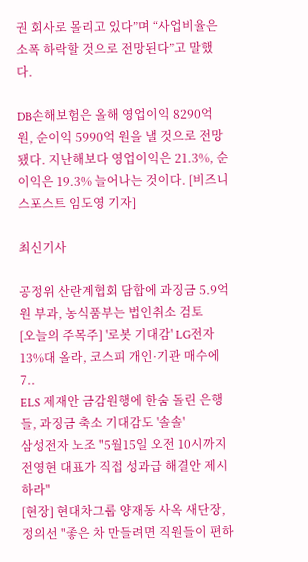권 회사로 몰리고 있다”며 “사업비율은 소폭 하락할 것으로 전망된다”고 말했다.

DB손해보험은 올해 영업이익 8290억 원, 순이익 5990억 원을 낼 것으로 전망됐다. 지난해보다 영업이익은 21.3%, 순이익은 19.3% 늘어나는 것이다. [비즈니스포스트 임도영 기자]

최신기사

공정위 산란계협회 담합에 과징금 5.9억원 부과, 농식품부는 법인취소 검토
[오늘의 주목주] '로봇 기대감' LG전자 13%대 올라, 코스피 개인·기관 매수에 7..
ELS 제재안 금감원행에 한숨 돌린 은행들, 과징금 축소 기대감도 '솔솔'
삼성전자 노조 "5월15일 오전 10시까지 전영현 대표가 직접 성과급 해결안 제시하라"
[현장] 현대차그룹 양재동 사옥 새단장, 정의선 "좋은 차 만들려면 직원들이 편하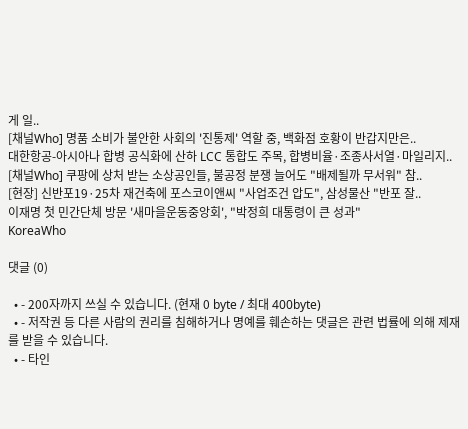게 일..
[채널Who] 명품 소비가 불안한 사회의 '진통제' 역할 중, 백화점 호황이 반갑지만은..
대한항공-아시아나 합병 공식화에 산하 LCC 통합도 주목, 합병비율·조종사서열·마일리지..
[채널Who] 쿠팡에 상처 받는 소상공인들, 불공정 분쟁 늘어도 "배제될까 무서워" 참..
[현장] 신반포19·25차 재건축에 포스코이앤씨 "사업조건 압도", 삼성물산 "반포 잘..
이재명 첫 민간단체 방문 '새마을운동중앙회', "박정희 대통령이 큰 성과"
KoreaWho

댓글 (0)

  • - 200자까지 쓰실 수 있습니다. (현재 0 byte / 최대 400byte)
  • - 저작권 등 다른 사람의 권리를 침해하거나 명예를 훼손하는 댓글은 관련 법률에 의해 제재를 받을 수 있습니다.
  • - 타인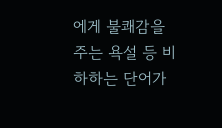에게 불쾌감을 주는 욕설 등 비하하는 단어가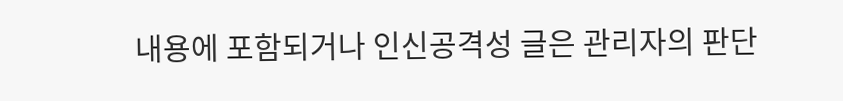내용에 포함되거나 인신공격성 글은 관리자의 판단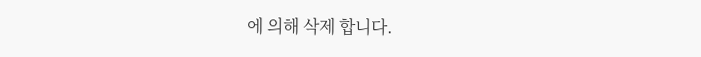에 의해 삭제 합니다.